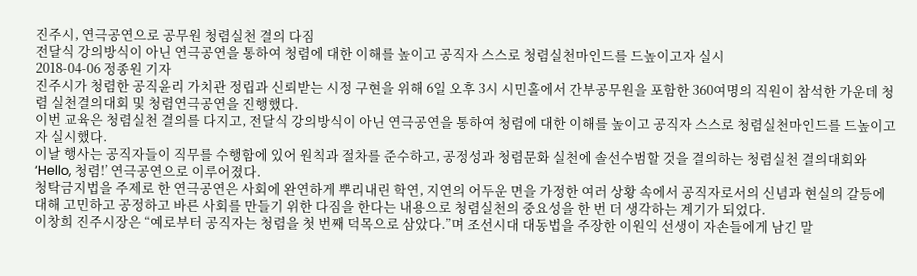진주시, 연극공연으로 공무원 청렴실천 결의 다짐
전달식 강의방식이 아닌 연극공연을 통하여 청렴에 대한 이해를 높이고 공직자 스스로 청렴실천마인드를 드높이고자 실시
2018-04-06 정종원 기자
진주시가 청렴한 공직윤리 가치관 정립과 신뢰받는 시정 구현을 위해 6일 오후 3시 시민홀에서 간부공무원을 포함한 360여명의 직원이 참석한 가운데 청렴 실천결의대회 및 청렴연극공연을 진행했다.
이번 교육은 청렴실천 결의를 다지고, 전달식 강의방식이 아닌 연극공연을 통하여 청렴에 대한 이해를 높이고 공직자 스스로 청렴실천마인드를 드높이고자 실시했다.
이날 행사는 공직자들이 직무를 수행함에 있어 원칙과 절차를 준수하고, 공정성과 청렴문화 실천에 솔선수범할 것을 결의하는 청렴실천 결의대회와 ‘Hello, 청렴!’ 연극공연으로 이루어졌다.
청탁금지법을 주제로 한 연극공연은 사회에 완연하게 뿌리내린 학연, 지연의 어두운 면을 가정한 여러 상황 속에서 공직자로서의 신념과 현실의 갈등에 대해 고민하고 공정하고 바른 사회를 만들기 위한 다짐을 한다는 내용으로 청렴실천의 중요성을 한 번 더 생각하는 계기가 되었다.
이창희 진주시장은 “예로부터 공직자는 청렴을 첫 번째 덕목으로 삼았다.”며 조선시대 대동법을 주장한 이원익 선생이 자손들에게 남긴 말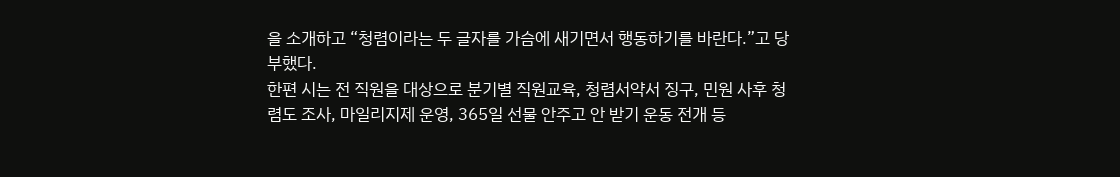을 소개하고 “청렴이라는 두 글자를 가슴에 새기면서 행동하기를 바란다.”고 당부했다.
한편 시는 전 직원을 대상으로 분기별 직원교육, 청렴서약서 징구, 민원 사후 청렴도 조사, 마일리지제 운영, 365일 선물 안주고 안 받기 운동 전개 등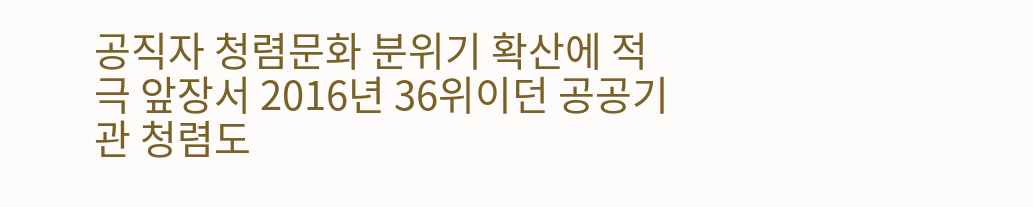공직자 청렴문화 분위기 확산에 적극 앞장서 2016년 36위이던 공공기관 청렴도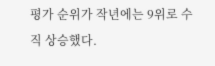평가 순위가 작년에는 9위로 수직 상승했다.